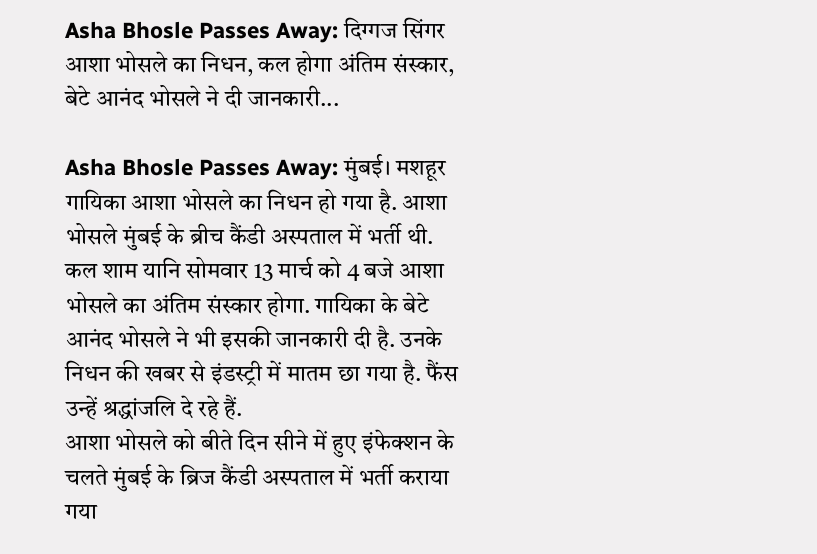Asha Bhosle Passes Away: दिग्गज सिंगर आशा भोसले का निधन, कल होगा अंतिम संस्कार, बेटे आनंद भोसले ने दी जानकारी...

Asha Bhosle Passes Away: मुंबई। मशहूर गायिका आशा भोसले का निधन हो गया है. आशा भोसले मुंबई के ब्रीच कैंडी अस्पताल में भर्ती थी. कल शाम यानि सोमवार 13 मार्च को 4 बजे आशा भोसले का अंतिम संस्कार होगा. गायिका के बेटे आनंद भोसले ने भी इसकी जानकारी दी है. उनके निधन की खबर से इंडस्ट्री में मातम छा गया है. फैंस उन्हें श्रद्धांजलि दे रहे हैं.
आशा भोसले को बीते दिन सीने में हुए इंफेक्शन के चलते मुंबई के ब्रिज कैंडी अस्पताल में भर्ती कराया गया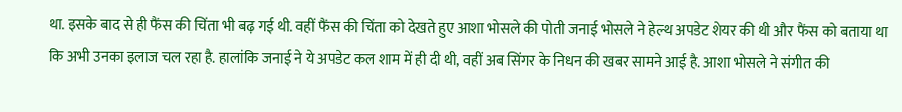था. इसके बाद से ही फैंस की चिंता भी बढ़ गई थी. वहीं फैंस की चिंता को देखते हुए आशा भोसले की पोती जनाई भोसले ने हेल्थ अपडेट शेयर की थी और फैंस को बताया था कि अभी उनका इलाज चल रहा है. हालांकि जनाई ने ये अपडेट कल शाम में ही दी थी, वहीं अब सिंगर के निधन की खबर सामने आई है. आशा भोसले ने संगीत की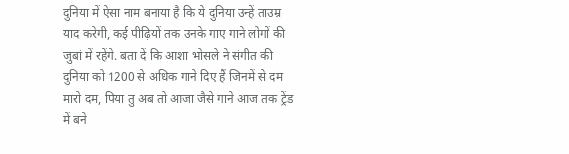दुनिया में ऐसा नाम बनाया है कि ये दुनिया उन्हें ताउम्र याद करेगी, कई पीढ़ियों तक उनके गाए गाने लोगों की जुबां में रहेंगे. बता दें कि आशा भोसले ने संगीत की दुनिया को 1200 से अधिक गाने दिए हैं जिनमें से दम मारो दम, पिया तु अब तो आजा जैसे गाने आज तक ट्रेंड में बने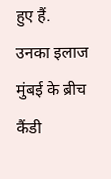हुए हैं.
उनका इलाज मुंबई के ब्रीच कैंडी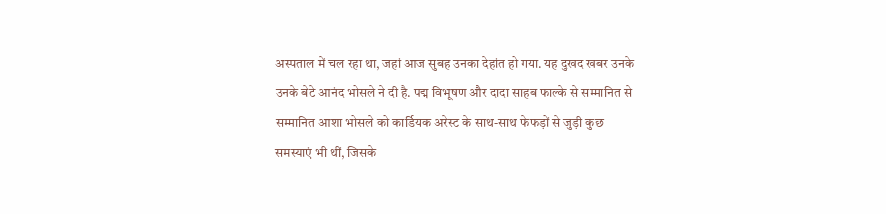अस्पताल में चल रहा था, जहां आज सुबह उनका देहांत हो गया. यह दुखद खबर उनके उनके बेटे आनंद भोसले ने दी है. पद्म विभूषण और दादा साहब फाल्के से सम्मानित से सम्मानित आशा भोसले को कार्डियक अरेस्ट के साथ-साथ फेफड़ों से जुड़ी कुछ समस्याएं भी थीं, जिसके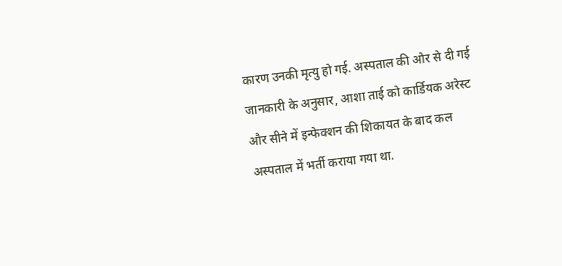कारण उनकी मृत्यु हो गई. अस्पताल की ओर से दी गई जानकारी के अनुसार, आशा ताई को कार्डियक अरेस्ट और सीने में इन्फेक्शन की शिकायत के बाद कल अस्पताल में भर्ती कराया गया था.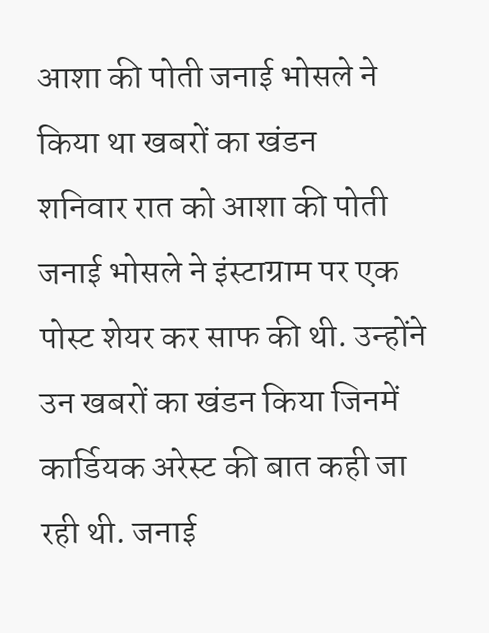आशा की पोती जनाई भोसले ने किया था खबरों का खंडन
शनिवार रात को आशा की पोती जनाई भोसले ने इंस्टाग्राम पर एक पोस्ट शेयर कर साफ की थी. उन्होंने उन खबरों का खंडन किया जिनमें कार्डियक अरेस्ट की बात कही जा रही थी. जनाई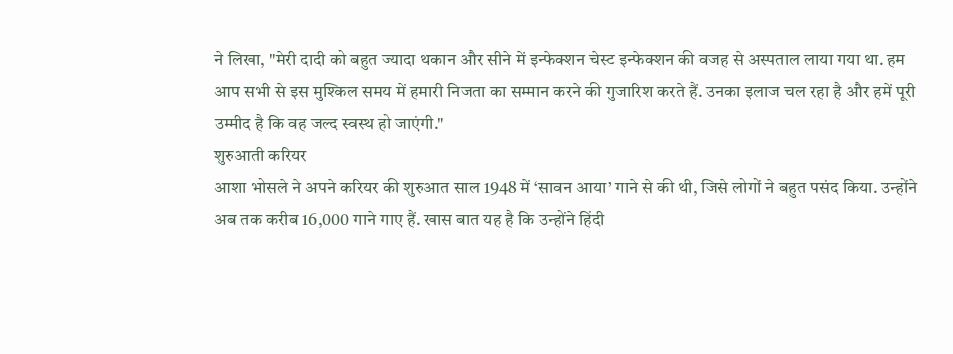ने लिखा, "मेरी दादी को बहुत ज्यादा थकान और सीने में इन्फेक्शन चेस्ट इन्फेक्शन की वजह से अस्पताल लाया गया था. हम आप सभी से इस मुश्किल समय में हमारी निजता का सम्मान करने की गुजारिश करते हैं. उनका इलाज चल रहा है और हमें पूरी उम्मीद है कि वह जल्द स्वस्थ हो जाएंगी."
शुरुआती करियर
आशा भोसले ने अपने करियर की शुरुआत साल 1948 में ‘सावन आया’ गाने से की थी, जिसे लोगों ने बहुत पसंद किया. उन्होंने अब तक करीब 16,000 गाने गाए हैं. खास बात यह है कि उन्होंने हिंदी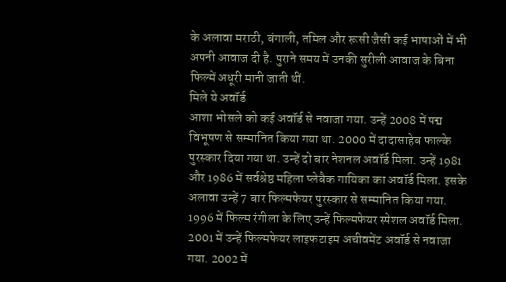के अलावा मराठी, बंगाली, तमिल और रूसी जैसी कई भाषाओं में भी अपनी आवाज दी है. पुराने समय में उनकी सुरीली आवाज के बिना फिल्में अधूरी मानी जाती थीं.
मिले ये अवॉर्ड
आशा भोसले को कई अवॉर्ड से नवाजा गया. उन्हें 2008 में पद्म विभूषण से सम्मानित किया गया था. 2000 में दादासाहेब फाल्के पुरस्कार दिया गया था. उन्हें दो बार नेशनल अवॉर्ड मिला. उन्हें 1981 और 1986 में सर्वश्रेष्ठ महिला प्लेबैक गायिका का अवॉर्ड मिला. इसके अलावा उन्हें 7 बार फिल्मफेयर पुरस्कार से सम्मानित किया गया. 1996 में फिल्म रंगीला के लिए उन्हें फिल्मफेयर स्पेशल अवॉर्ड मिला. 2001 में उन्हें फिल्मफेयर लाइफटाइम अचीवमेंट अवॉर्ड से नवाजा गया. 2002 में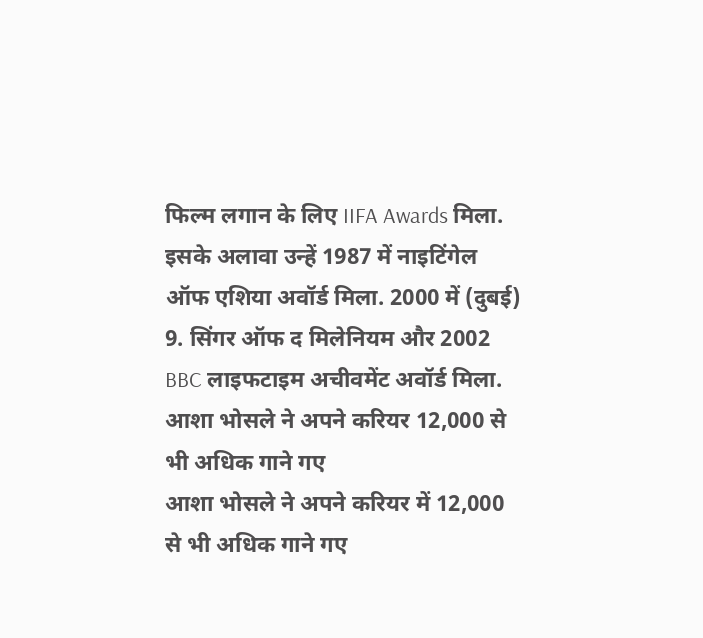फिल्म लगान के लिए IIFA Awards मिला. इसके अलावा उन्हें 1987 में नाइटिंगेल ऑफ एशिया अवॉर्ड मिला. 2000 में (दुबई) 9. सिंगर ऑफ द मिलेनियम और 2002 BBC लाइफटाइम अचीवमेंट अवॉर्ड मिला.
आशा भोसले ने अपने करियर 12,000 से भी अधिक गाने गए
आशा भोसले ने अपने करियर में 12,000 से भी अधिक गाने गए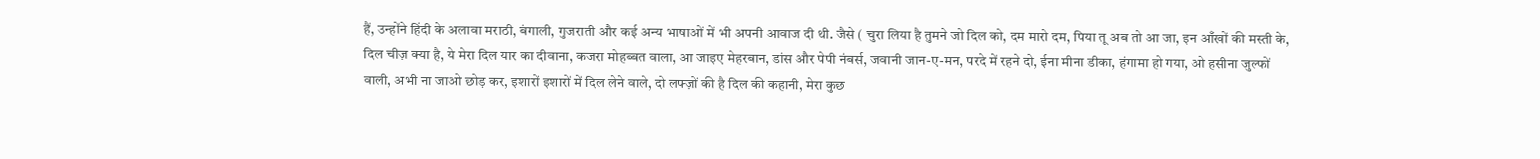हैं, उन्होंने हिंदी के अलावा मराठी, बंगाली, गुजराती और कई अन्य भाषाओं में भी अपनी आवाज दी थी. जैसे ( चुरा लिया है तुमने जो दिल को, दम मारो दम, पिया तू अब तो आ जा, इन आँखों की मस्ती के, दिल चीज़ क्या है, ये मेरा दिल यार का दीवाना, कजरा मोहब्बत वाला, आ जाइए मेहरबान, डांस और पेपी नंबर्स, जवानी जान-ए-मन, परदे में रहने दो, ईना मीना डीका, हंगामा हो गया, ओ हसीना जुल्फों वाली, अभी ना जाओ छोड़ कर, इशारों इशारों में दिल लेने वाले, दो लफ्ज़ों की है दिल की कहानी, मेरा कुछ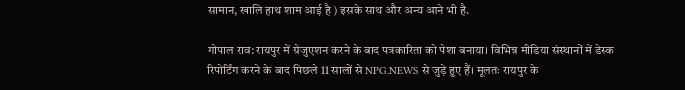सामान, खालि हाथ शाम आई है ) इसके साथ और अन्य आने भी है.

गोपाल राव: रायपुर में ग्रेजुएशन करने के बाद पत्रकारिता को पेशा बनाया। विभिन्न मीडिया संस्थानों में डेस्क रिपोर्टिंग करने के बाद पिछले 11 सालों से NPG.NEWS से जुड़े हुए हैं। मूलतः रायपुर के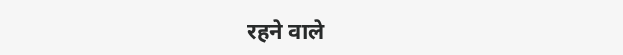रहने वाले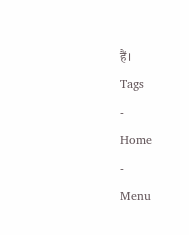हैं।
Tags
-
Home
-
Menu